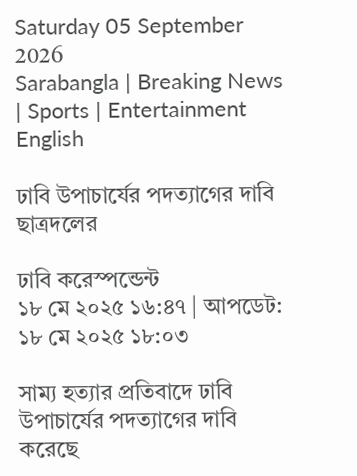Saturday 05 September 2026
Sarabangla | Breaking News | Sports | Entertainment
English

ঢাবি উপাচার্যের পদত্যাগের দাবি ছাত্রদলের

ঢাবি করেস্পন্ডেন্ট
১৮ মে ২০২৫ ১৬:৪৭ | আপডেট: ১৮ মে ২০২৫ ১৮:০৩

সাম্য হত্যার প্রতিবাদে ঢাবি উপাচার্যের পদত্যাগের দাবি করেছে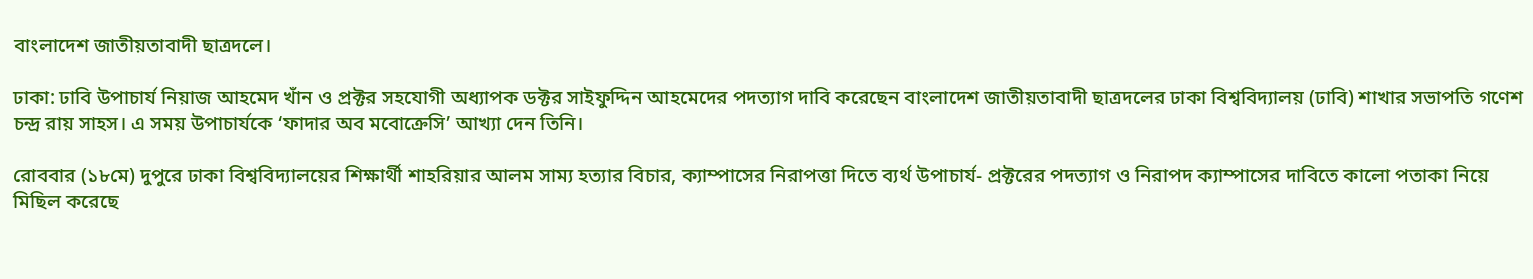বাংলাদেশ জাতীয়তাবাদী ছাত্রদলে।

ঢাকা: ঢাবি উপাচার্য নিয়াজ আহমেদ খাঁন ও প্রক্টর সহযোগী অধ্যাপক ডক্টর সাইফুদ্দিন আহমেদের পদত্যাগ দাবি করেছেন বাংলাদেশ জাতীয়তাবাদী ছাত্রদলের ঢাকা বিশ্ববিদ্যালয় (ঢাবি) শাখার সভাপতি গণেশ চন্দ্র রায় সাহস। এ সময় উপাচার্যকে ‘ফাদার অব মবোক্রেসি’ আখ্যা দেন তিনি।

রোববার (১৮মে) দুপুরে ঢাকা বিশ্ববিদ্যালয়ের শিক্ষার্থী শাহরিয়ার আলম সাম্য হত্যার বিচার, ক্যাম্পাসের নিরাপত্তা দিতে ব্যর্থ উপাচার্য- প্রক্টরের পদত্যাগ ও নিরাপদ ক্যাম্পাসের দাবিতে কালো পতাকা নিয়ে মিছিল করেছে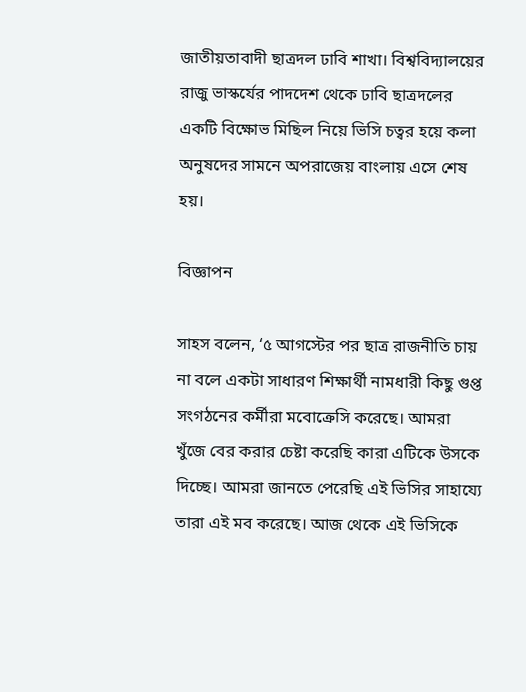জাতীয়তাবাদী ছাত্রদল ঢাবি শাখা। বিশ্ববিদ্যালয়ের রাজু ভাস্কর্যের পাদদেশ থেকে ঢাবি ছাত্রদলের একটি বিক্ষোভ মিছিল নিয়ে ভিসি চত্বর হয়ে কলা অনুষদের সামনে অপরাজেয় বাংলায় এসে শেষ হয়।

বিজ্ঞাপন

সাহস বলেন, ‘৫ আগস্টের পর ছাত্র রাজনীতি চায় না বলে একটা সাধারণ শিক্ষার্থী নামধারী কিছু গুপ্ত সংগঠনের কর্মীরা মবোক্রেসি করেছে। আমরা খুঁজে বের করার চেষ্টা করেছি কারা এটিকে উসকে দিচ্ছে। আমরা জানতে পেরেছি এই ভিসির সাহায্যে তারা এই মব করেছে। আজ থেকে এই ভিসিকে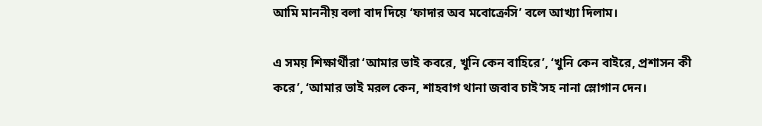আমি মাননীয় বলা বাদ দিয়ে ‘ফাদার অব মবোক্রেসি’ বলে আখ্যা দিলাম।

এ সময় শিক্ষার্থীরা ‘আমার ভাই কবরে, খুনি কেন বাহিরে’, ‘খুনি কেন বাইরে, প্রশাসন কী করে’, ‘আমার ভাই মরল কেন, শাহবাগ থানা জবাব চাই’সহ নানা স্লোগান দেন।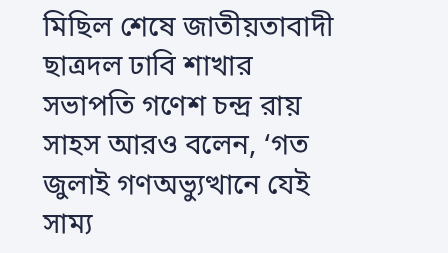মিছিল শেষে জাতীয়তাবাদী ছাত্রদল ঢাবি শাখার সভাপতি গণেশ চন্দ্র রায় সাহস আরও বলেন, ‘গত জুলাই গণঅভ্যুত্থানে যেই সাম্য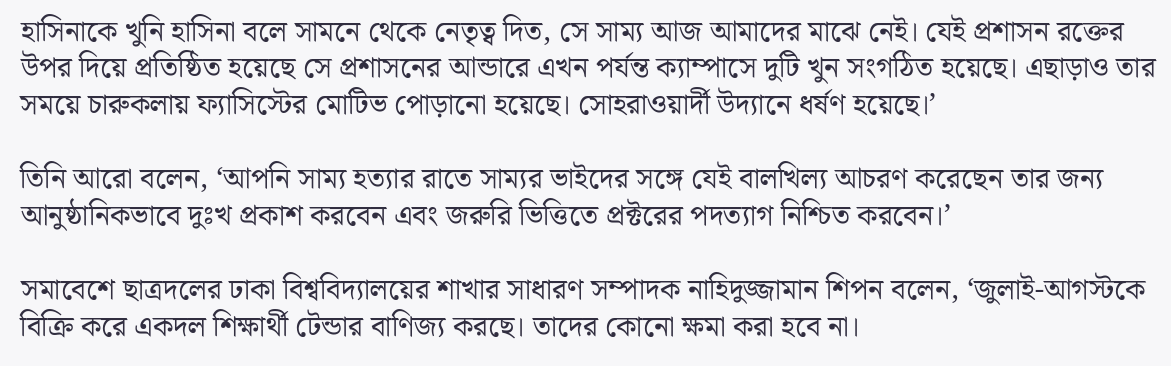হাসিনাকে খুনি হাসিনা বলে সামনে থেকে নেতৃত্ব দিত, সে সাম্য আজ আমাদের মাঝে নেই। যেই প্রশাসন রক্তের উপর দিয়ে প্রতিষ্ঠিত হয়েছে সে প্রশাসনের আন্ডারে এখন পর্যন্ত ক্যাম্পাসে দুটি খুন সংগঠিত হয়েছে। এছাড়াও তার সময়ে চারুকলায় ফ্যাসিস্টের মোটিভ পোড়ানো হয়েছে। সোহরাওয়ার্দী উদ্যানে ধর্ষণ হয়েছে।’

তিনি আরো বলেন, ‘আপনি সাম্য হত্যার রাতে সাম্যর ভাইদের সঙ্গে যেই বালখিল্য আচরণ করেছেন তার জন্য আনুষ্ঠানিকভাবে দুঃখ প্রকাশ করবেন এবং জরুরি ভিত্তিতে প্রক্টরের পদত্যাগ নিশ্চিত করবেন।’

সমাবেশে ছাত্রদলের ঢাকা বিশ্ববিদ্যালয়ের শাখার সাধারণ সম্পাদক নাহিদুজ্জামান শিপন বলেন, ‘জুলাই-আগস্টকে বিক্রি করে একদল শিক্ষার্থী টেন্ডার বাণিজ্য করছে। তাদের কোনো ক্ষমা করা হবে না।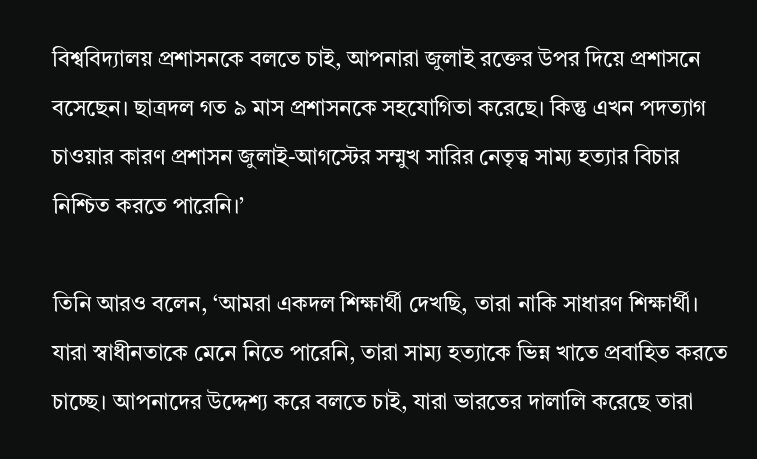বিশ্ববিদ্যালয় প্রশাসনকে বলতে চাই, আপনারা জুলাই রক্তের উপর দিয়ে প্রশাসনে বসেছেন। ছাত্রদল গত ৯ মাস প্রশাসনকে সহযোগিতা করেছে। কিন্তু এখন পদত্যাগ চাওয়ার কারণ প্রশাসন জুলাই-আগস্টের সম্মুখ সারির নেতৃত্ব সাম্য হত্যার বিচার নিশ্চিত করতে পারেনি।’

তিনি আরও বলেন, ‘আমরা একদল শিক্ষার্থী দেখছি, তারা নাকি সাধারণ শিক্ষার্থী। যারা স্বাধীনতাকে মেনে নিতে পারেনি, তারা সাম্য হত্যাকে ভিন্ন খাতে প্রবাহিত করতে চাচ্ছে। আপনাদের উদ্দেশ্য করে বলতে চাই, যারা ভারতের দালালি করেছে তারা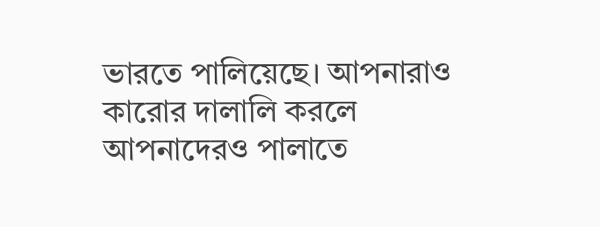ভারতে পালিয়েছে। আপনারাও কারোর দালালি করলে আপনাদেরও পালাতে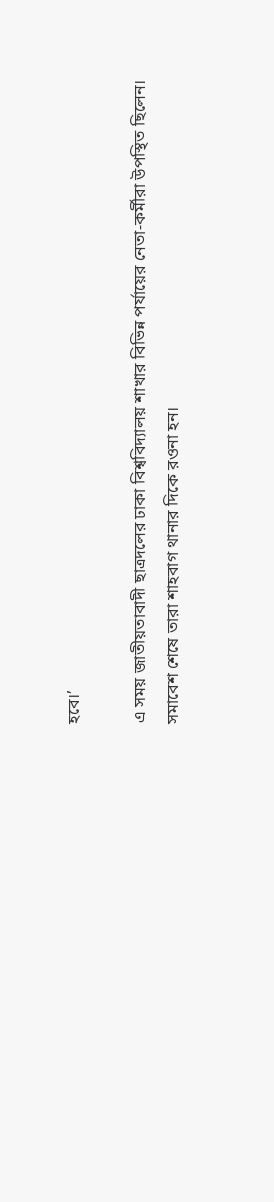হবে।’

এ সময় জাতীয়তাবাদী ছাত্রদলের ঢাকা বিশ্ববিদ্যালয় শাখার বিভিন্ন পর্যায়ের নেতা-কর্মীরা উপস্থিত ছিলেন। সমাবেশ শেষে তারা শাহবাগ থানার দিকে রওনা হন।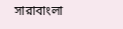সারাবাংলা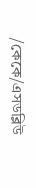/কেকে/এসডব্লিউ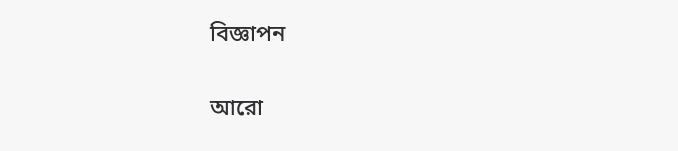বিজ্ঞাপন

আরো